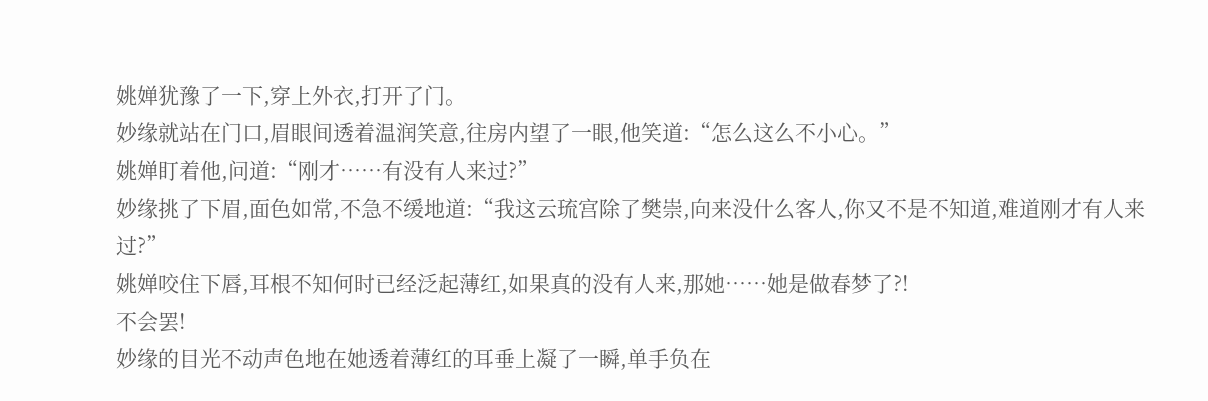姚婵犹豫了一下,穿上外衣,打开了门。
妙缘就站在门口,眉眼间透着温润笑意,往房内望了一眼,他笑道:“怎么这么不小心。”
姚婵盯着他,问道:“刚才……有没有人来过?”
妙缘挑了下眉,面色如常,不急不缓地道:“我这云琉宫除了樊崇,向来没什么客人,你又不是不知道,难道刚才有人来过?”
姚婵咬住下唇,耳根不知何时已经泛起薄红,如果真的没有人来,那她……她是做春梦了?!
不会罢!
妙缘的目光不动声色地在她透着薄红的耳垂上凝了一瞬,单手负在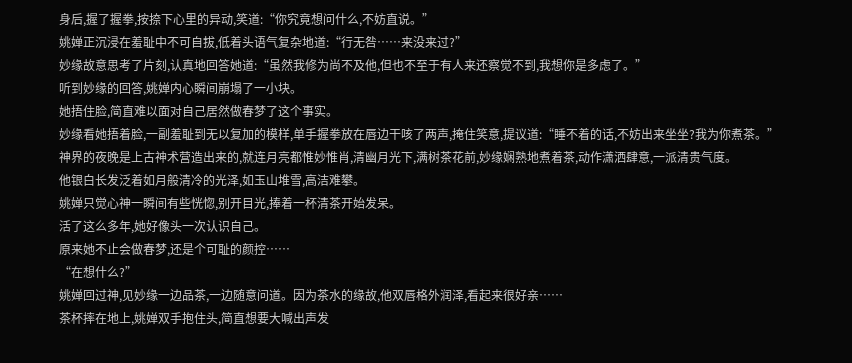身后,握了握拳,按捺下心里的异动,笑道:“你究竟想问什么,不妨直说。”
姚婵正沉浸在羞耻中不可自拔,低着头语气复杂地道:“行无咎……来没来过?”
妙缘故意思考了片刻,认真地回答她道:“虽然我修为尚不及他,但也不至于有人来还察觉不到,我想你是多虑了。”
听到妙缘的回答,姚婵内心瞬间崩塌了一小块。
她捂住脸,简直难以面对自己居然做春梦了这个事实。
妙缘看她捂着脸,一副羞耻到无以复加的模样,单手握拳放在唇边干咳了两声,掩住笑意,提议道:“睡不着的话,不妨出来坐坐?我为你煮茶。”
神界的夜晚是上古神术营造出来的,就连月亮都惟妙惟肖,清幽月光下,满树茶花前,妙缘娴熟地煮着茶,动作潇洒肆意,一派清贵气度。
他银白长发泛着如月般清冷的光泽,如玉山堆雪,高洁难攀。
姚婵只觉心神一瞬间有些恍惚,别开目光,捧着一杯清茶开始发呆。
活了这么多年,她好像头一次认识自己。
原来她不止会做春梦,还是个可耻的颜控……
“在想什么?”
姚婵回过神,见妙缘一边品茶,一边随意问道。因为茶水的缘故,他双唇格外润泽,看起来很好亲……
茶杯摔在地上,姚婵双手抱住头,简直想要大喊出声发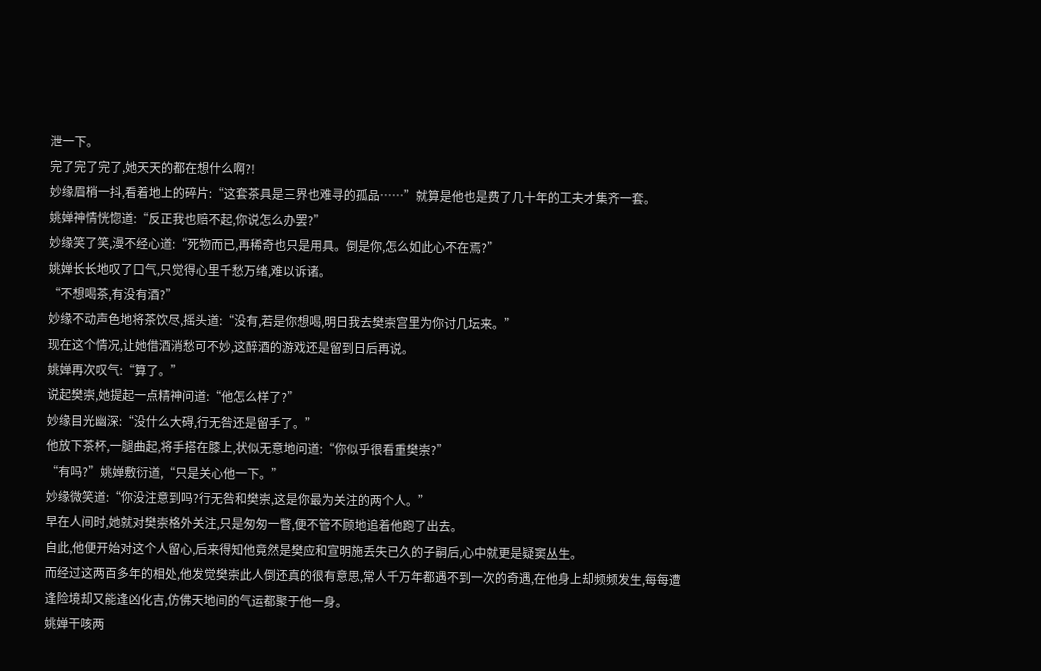泄一下。
完了完了完了,她天天的都在想什么啊?!
妙缘眉梢一抖,看着地上的碎片:“这套茶具是三界也难寻的孤品……”就算是他也是费了几十年的工夫才集齐一套。
姚婵神情恍惚道:“反正我也赔不起,你说怎么办罢?”
妙缘笑了笑,漫不经心道:“死物而已,再稀奇也只是用具。倒是你,怎么如此心不在焉?”
姚婵长长地叹了口气,只觉得心里千愁万绪,难以诉诸。
“不想喝茶,有没有酒?”
妙缘不动声色地将茶饮尽,摇头道:“没有,若是你想喝,明日我去樊崇宫里为你讨几坛来。”
现在这个情况,让她借酒消愁可不妙,这醉酒的游戏还是留到日后再说。
姚婵再次叹气:“算了。”
说起樊崇,她提起一点精神问道:“他怎么样了?”
妙缘目光幽深:“没什么大碍,行无咎还是留手了。”
他放下茶杯,一腿曲起,将手搭在膝上,状似无意地问道:“你似乎很看重樊崇?”
“有吗?”姚婵敷衍道,“只是关心他一下。”
妙缘微笑道:“你没注意到吗?行无咎和樊崇,这是你最为关注的两个人。”
早在人间时,她就对樊崇格外关注,只是匆匆一瞥,便不管不顾地追着他跑了出去。
自此,他便开始对这个人留心,后来得知他竟然是樊应和宣明施丢失已久的子嗣后,心中就更是疑窦丛生。
而经过这两百多年的相处,他发觉樊崇此人倒还真的很有意思,常人千万年都遇不到一次的奇遇,在他身上却频频发生,每每遭逢险境却又能逢凶化吉,仿佛天地间的气运都聚于他一身。
姚婵干咳两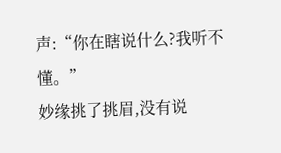声:“你在瞎说什么?我听不懂。”
妙缘挑了挑眉,没有说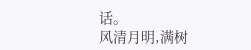话。
风清月明,满树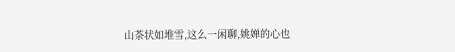山茶状如堆雪,这么一闲聊,姚婵的心也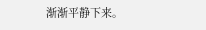渐渐平静下来。